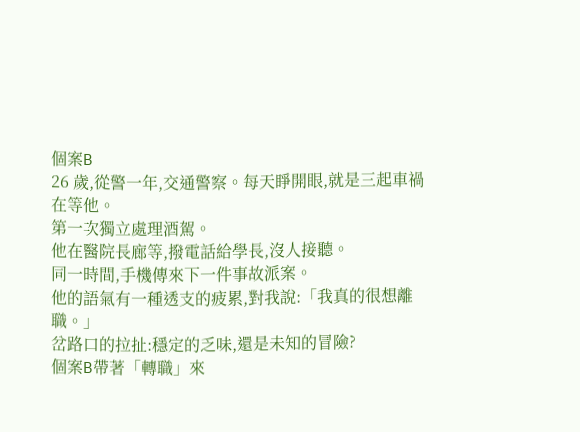個案B
26 歲,從警一年,交通警察。每天睜開眼,就是三起車禍在等他。
第一次獨立處理酒駕。
他在醫院長廊等,撥電話給學長,沒人接聽。
同一時間,手機傳來下一件事故派案。
他的語氣有一種透支的疲累,對我說:「我真的很想離職。」
岔路口的拉扯:穩定的乏味,還是未知的冒險?
個案B帶著「轉職」來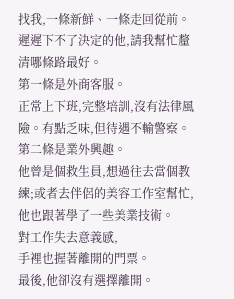找我,一條新鮮、一條走回從前。
遲遲下不了決定的他,請我幫忙釐清哪條路最好。
第一條是外商客服。
正常上下班,完整培訓,沒有法律風險。有點乏味,但待遇不輸警察。
第二條是業外興趣。
他曾是個救生員,想過往去當個教練;或者去伴侶的美容工作室幫忙,他也跟著學了一些美業技術。
對工作失去意義感,
手裡也握著離開的門票。
最後,他卻沒有選擇離開。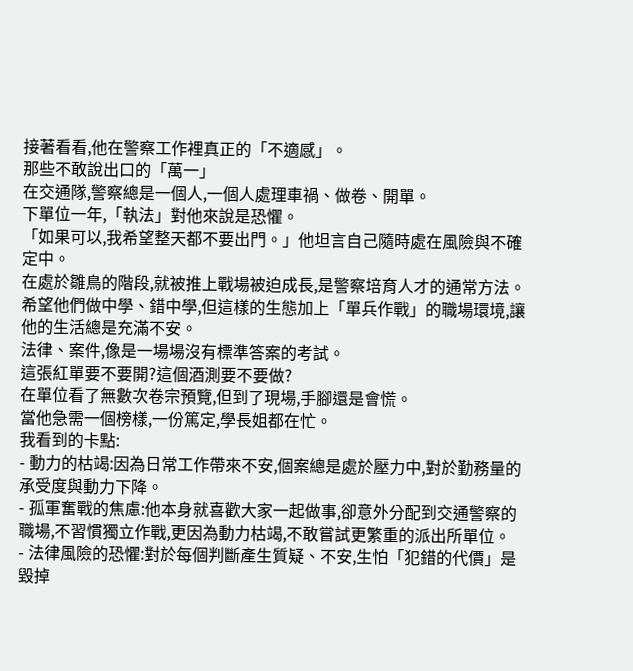接著看看,他在警察工作裡真正的「不適感」。
那些不敢說出口的「萬一」
在交通隊,警察總是一個人,一個人處理車禍、做卷、開單。
下單位一年,「執法」對他來說是恐懼。
「如果可以,我希望整天都不要出門。」他坦言自己隨時處在風險與不確定中。
在處於雛鳥的階段,就被推上戰場被迫成長,是警察培育人才的通常方法。
希望他們做中學、錯中學,但這樣的生態加上「單兵作戰」的職場環境,讓他的生活總是充滿不安。
法律、案件,像是一場場沒有標準答案的考試。
這張紅單要不要開?這個酒測要不要做?
在單位看了無數次卷宗預覽,但到了現場,手腳還是會慌。
當他急需一個榜樣,一份篤定,學長姐都在忙。
我看到的卡點:
- 動力的枯竭:因為日常工作帶來不安,個案總是處於壓力中,對於勤務量的承受度與動力下降。
- 孤軍奮戰的焦慮:他本身就喜歡大家一起做事,卻意外分配到交通警察的職場,不習慣獨立作戰,更因為動力枯竭,不敢嘗試更繁重的派出所單位。
- 法律風險的恐懼:對於每個判斷產生質疑、不安,生怕「犯錯的代價」是毀掉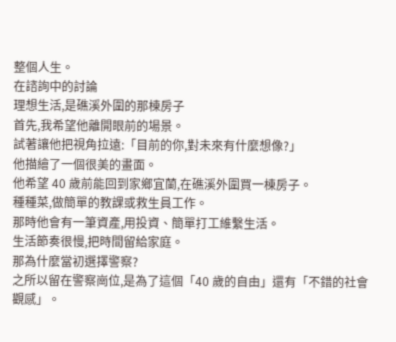整個人生。
在諮詢中的討論
理想生活,是礁溪外圍的那棟房子
首先,我希望他離開眼前的場景。
試著讓他把視角拉遠:「目前的你,對未來有什麼想像?」
他描繪了一個很美的畫面。
他希望 40 歲前能回到家鄉宜蘭,在礁溪外圍買一棟房子。
種種菜,做簡單的教課或救生員工作。
那時他會有一筆資產,用投資、簡單打工維繫生活。
生活節奏很慢,把時間留給家庭。
那為什麼當初選擇警察?
之所以留在警察崗位,是為了這個「40 歲的自由」還有「不錯的社會觀感」。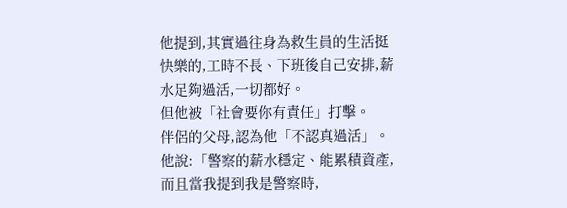他提到,其實過往身為救生員的生活挺快樂的,工時不長、下班後自己安排,薪水足夠過活,一切都好。
但他被「社會要你有責任」打擊。
伴侶的父母,認為他「不認真過活」。
他說:「警察的薪水穩定、能累積資產,而且當我提到我是警察時,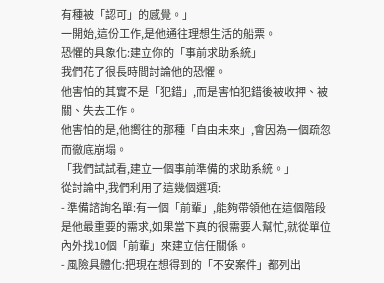有種被「認可」的感覺。」
一開始,這份工作,是他通往理想生活的船票。
恐懼的具象化:建立你的「事前求助系統」
我們花了很長時間討論他的恐懼。
他害怕的其實不是「犯錯」,而是害怕犯錯後被收押、被關、失去工作。
他害怕的是,他嚮往的那種「自由未來」,會因為一個疏忽而徹底崩塌。
「我們試試看,建立一個事前準備的求助系統。」
從討論中,我們利用了這幾個選項:
- 準備諮詢名單:有一個「前輩」,能夠帶領他在這個階段是他最重要的需求,如果當下真的很需要人幫忙,就從單位內外找10個「前輩」來建立信任關係。
- 風險具體化:把現在想得到的「不安案件」都列出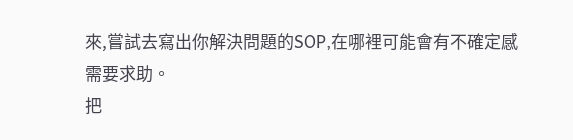來,嘗試去寫出你解決問題的SOP,在哪裡可能會有不確定感需要求助。
把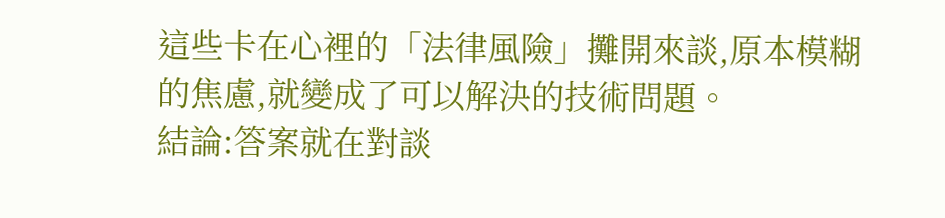這些卡在心裡的「法律風險」攤開來談,原本模糊的焦慮,就變成了可以解決的技術問題。
結論:答案就在對談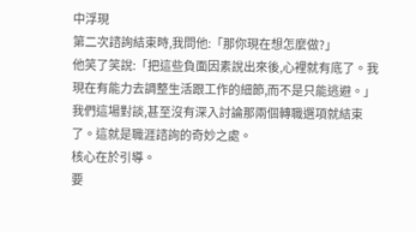中浮現
第二次諮詢結束時,我問他:「那你現在想怎麼做?」
他笑了笑說:「把這些負面因素說出來後,心裡就有底了。我現在有能力去調整生活跟工作的細節,而不是只能逃避。」
我們這場對談,甚至沒有深入討論那兩個轉職選項就結束了。這就是職涯諮詢的奇妙之處。
核心在於引導。
要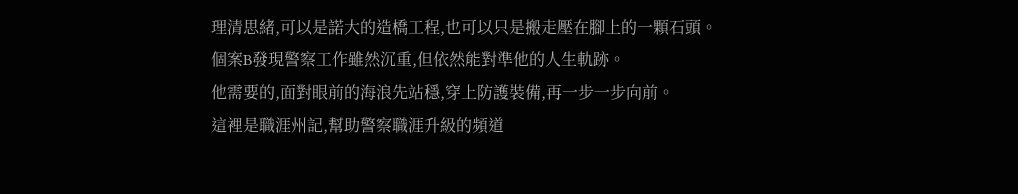理清思緒,可以是諾大的造橋工程,也可以只是搬走壓在腳上的一顆石頭。
個案B發現警察工作雖然沉重,但依然能對準他的人生軌跡。
他需要的,面對眼前的海浪先站穩,穿上防護裝備,再一步一步向前。
這裡是職涯州記,幫助警察職涯升級的頻道